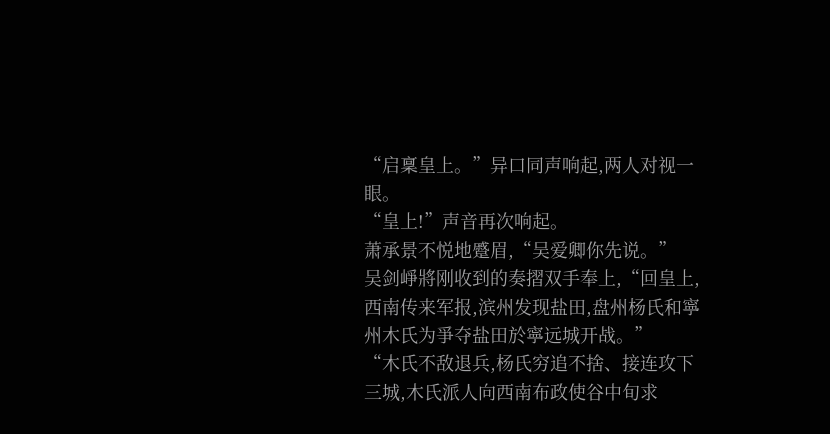“启稟皇上。”异口同声响起,两人对视一眼。
“皇上!”声音再次响起。
萧承景不悦地蹙眉,“吴爱卿你先说。”
吴剑崢將刚收到的奏摺双手奉上,“回皇上,西南传来军报,滨州发现盐田,盘州杨氏和寧州木氏为爭夺盐田於寧远城开战。”
“木氏不敌退兵,杨氏穷追不捨、接连攻下三城,木氏派人向西南布政使谷中旬求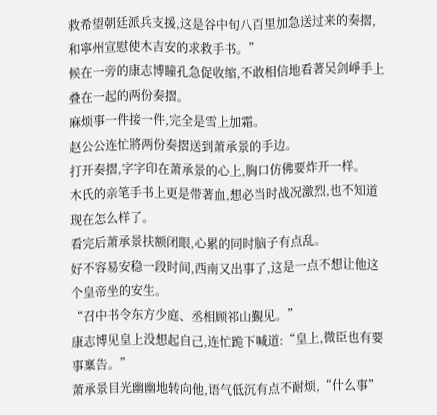救希望朝廷派兵支援,这是谷中旬八百里加急送过来的奏摺,和寧州宣慰使木吉安的求救手书。”
候在一旁的康志博瞳孔急促收缩,不敢相信地看著吴剑崢手上叠在一起的两份奏摺。
麻烦事一件接一件,完全是雪上加霜。
赵公公连忙將两份奏摺送到萧承景的手边。
打开奏摺,字字印在萧承景的心上,胸口仿佛要炸开一样。
木氏的亲笔手书上更是带著血,想必当时战况激烈,也不知道现在怎么样了。
看完后萧承景扶额闭眼,心累的同时脑子有点乱。
好不容易安稳一段时间,西南又出事了,这是一点不想让他这个皇帝坐的安生。
“召中书令东方少庭、丞相顾祁山覲见。”
康志博见皇上没想起自己,连忙跪下喊道:“皇上,微臣也有要事稟告。”
萧承景目光幽幽地转向他,语气低沉有点不耐烦,“什么事”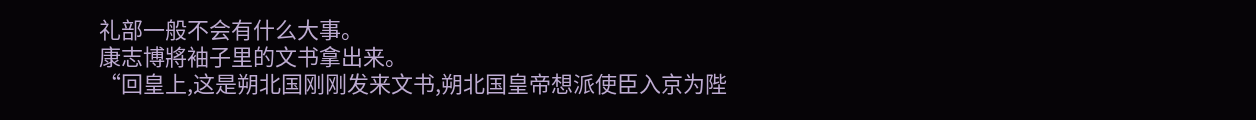礼部一般不会有什么大事。
康志博將袖子里的文书拿出来。
“回皇上,这是朔北国刚刚发来文书,朔北国皇帝想派使臣入京为陛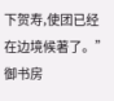下贺寿,使团已经在边境候著了。”
御书房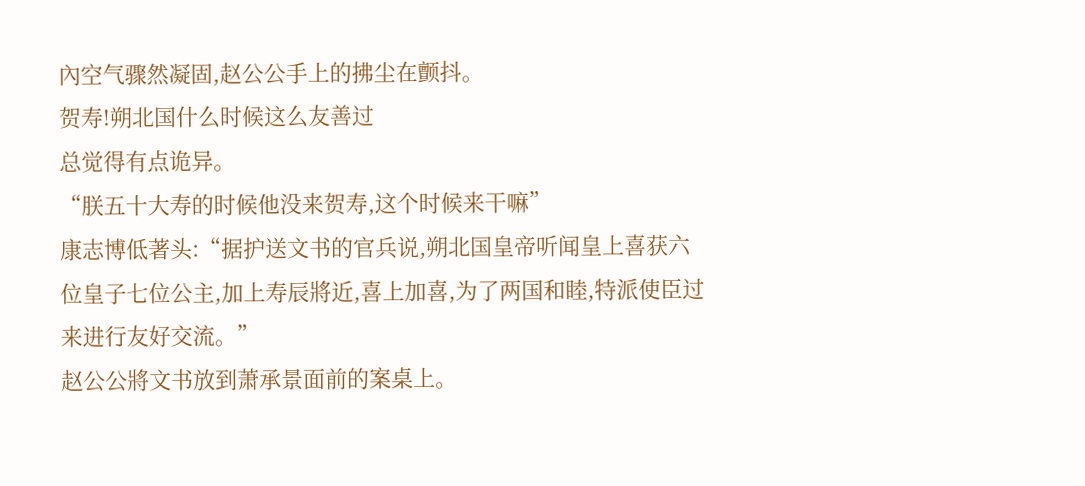內空气骤然凝固,赵公公手上的拂尘在颤抖。
贺寿!朔北国什么时候这么友善过
总觉得有点诡异。
“朕五十大寿的时候他没来贺寿,这个时候来干嘛”
康志博低著头:“据护送文书的官兵说,朔北国皇帝听闻皇上喜获六位皇子七位公主,加上寿辰將近,喜上加喜,为了两国和睦,特派使臣过来进行友好交流。”
赵公公將文书放到萧承景面前的案桌上。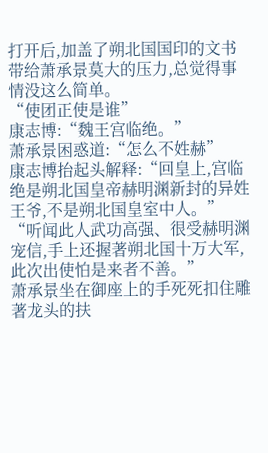打开后,加盖了朔北国国印的文书带给萧承景莫大的压力,总觉得事情没这么简单。
“使团正使是谁”
康志博:“魏王宫临绝。”
萧承景困惑道:“怎么不姓赫”
康志博抬起头解释:“回皇上,宫临绝是朔北国皇帝赫明渊新封的异姓王爷,不是朔北国皇室中人。”
“听闻此人武功高强、很受赫明渊宠信,手上还握著朔北国十万大军,此次出使怕是来者不善。”
萧承景坐在御座上的手死死扣住雕著龙头的扶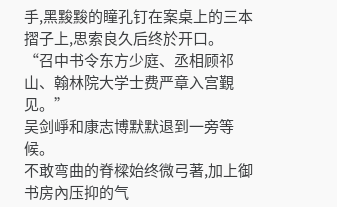手,黑黢黢的瞳孔钉在案桌上的三本摺子上,思索良久后终於开口。
“召中书令东方少庭、丞相顾祁山、翰林院大学士费严章入宫覲见。”
吴剑崢和康志博默默退到一旁等候。
不敢弯曲的脊樑始终微弓著,加上御书房內压抑的气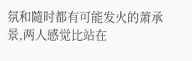氛和隨时都有可能发火的萧承景,两人感觉比站在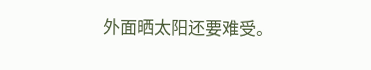外面晒太阳还要难受。